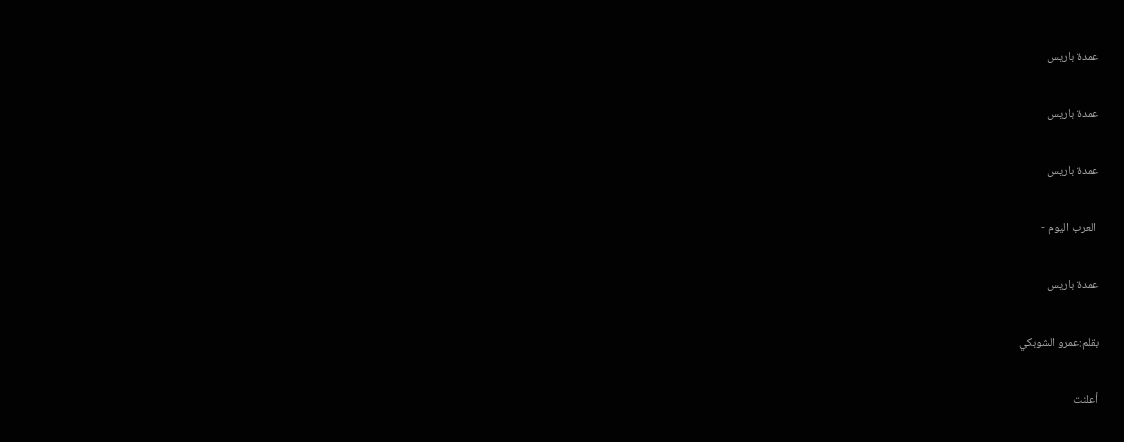عمدة باريس

عمدة باريس

عمدة باريس

 العرب اليوم -

عمدة باريس

بقلم:عمرو الشوبكي

أعلنت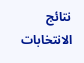نتائج الانتخابات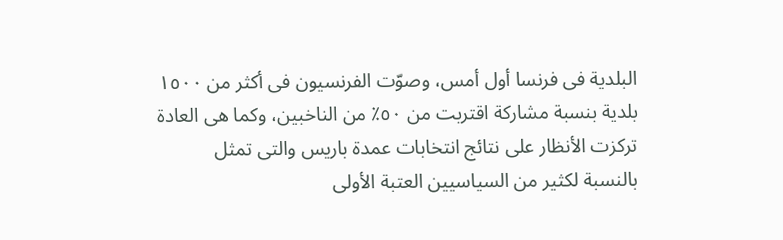البلدية فى فرنسا أول أمس، وصوّت الفرنسيون فى أكثر من ١٥٠٠ بلدية بنسبة مشاركة اقتربت من ٥٠٪ من الناخبين، وكما هى العادة تركزت الأنظار على نتائج انتخابات عمدة باريس والتى تمثل بالنسبة لكثير من السياسيين العتبة الأولى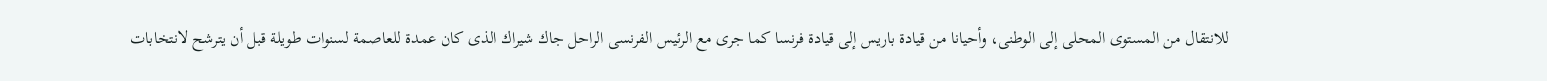للانتقال من المستوى المحلى إلى الوطنى، وأحيانا من قيادة باريس إلى قيادة فرنسا كما جرى مع الرئيس الفرنسى الراحل جاك شيراك الذى كان عمدة للعاصمة لسنوات طويلة قبل أن يترشح لانتخابات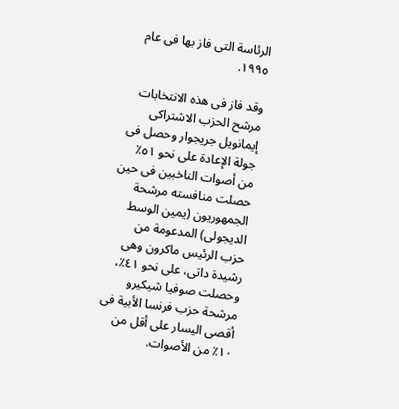الرئاسة التى فاز بها فى عام ١٩٩٥.

وقد فاز فى هذه الانتخابات مرشح الحزب الاشتراكى إيمانويل جريجوار وحصل فى جولة الإعادة على نحو ٥١٪ من أصوات الناخبين فى حين حصلت منافسته مرشحة الجمهوريون (يمين الوسط الديجولى) المدعومة من حزب الرئيس ماكرون وهى رشيدة داتى، على نحو ٤١٪، وحصلت صوفيا شيكيرو مرشحة حزب فرنسا الأبية فى أقصى اليسار على أقل من ١٠٪ من الأصوات.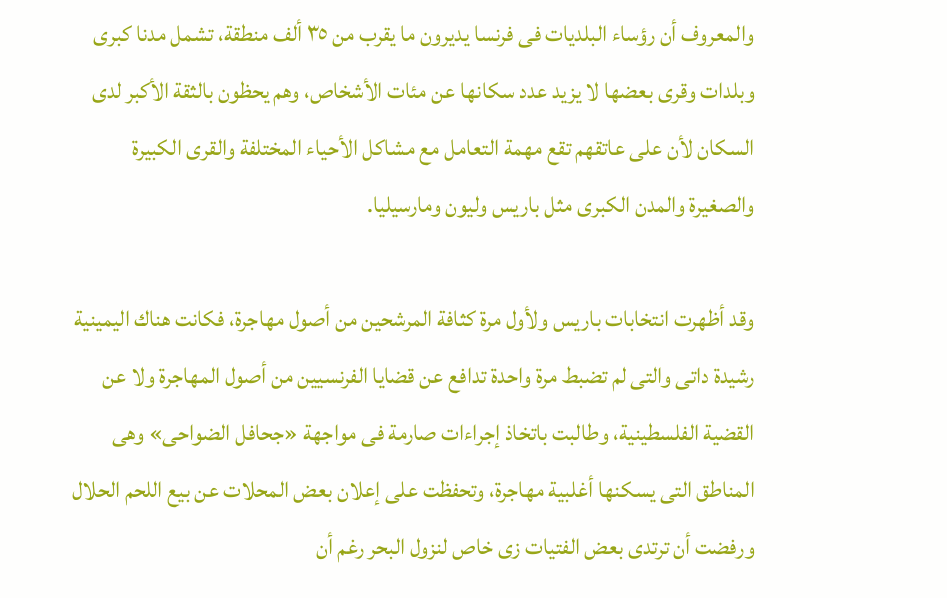والمعروف أن رؤساء البلديات فى فرنسا يديرون ما يقرب من ٣٥ ألف منطقة، تشمل مدنا كبرى وبلدات وقرى بعضها لا يزيد عدد سكانها عن مئات الأشخاص، وهم يحظون بالثقة الأكبر لدى السكان لأن على عاتقهم تقع مهمة التعامل مع مشاكل الأحياء المختلفة والقرى الكبيرة والصغيرة والمدن الكبرى مثل باريس وليون ومارسيليا.

وقد أظهرت انتخابات باريس ولأول مرة كثافة المرشحين من أصول مهاجرة، فكانت هناك اليمينية رشيدة داتى والتى لم تضبط مرة واحدة تدافع عن قضايا الفرنسيين من أصول المهاجرة ولا عن القضية الفلسطينية، وطالبت باتخاذ إجراءات صارمة فى مواجهة «جحافل الضواحى» وهى المناطق التى يسكنها أغلبية مهاجرة، وتحفظت على إعلان بعض المحلات عن بيع اللحم الحلال ورفضت أن ترتدى بعض الفتيات زى خاص لنزول البحر رغم أن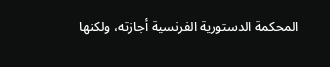المحكمة الدستورية الفرنسية أجازته، ولكنها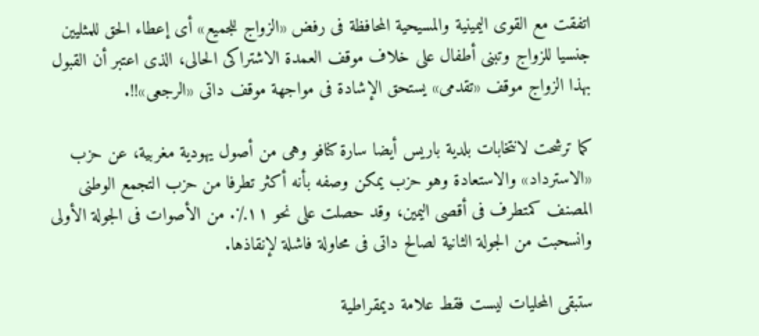اتفقت مع القوى اليمينية والمسيحية المحافظة فى رفض «الزواج للجميع» أى إعطاء الحق للمثليين جنسيا للزواج وتبنى أطفال على خلاف موقف العمدة الاشتراكى الحالى، الذى اعتبر أن القبول بهذا الزواج موقف «تقدمى» يستحق الإشادة فى مواجهة موقف داتى «الرجعى»!!.

كما ترشحت لانتخابات بلدية باريس أيضا سارة كنافو وهى من أصول يهودية مغربية، عن حزب «الاسترداد» والاستعادة وهو حزب يمكن وصفه بأنه أكثر تطرفا من حزب التجمع الوطنى المصنف كمتطرف فى أقصى اليمين، وقد حصلت على نحو ١١٪. من الأصوات فى الجولة الأولى وانسحبت من الجولة الثانية لصالح داتى فى محاولة فاشلة لإنقاذها.

ستبقى المحليات ليست فقط علامة ديمقراطية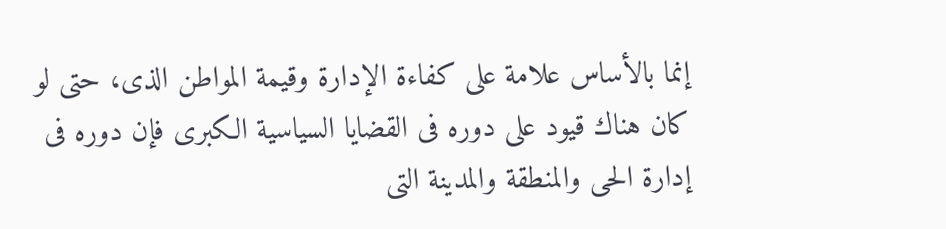إنما بالأساس علامة على كفاءة الإدارة وقيمة المواطن الذى، حتى لو كان هناك قيود على دوره فى القضايا السياسية الكبرى فإن دوره فى إدارة الحى والمنطقة والمدينة التى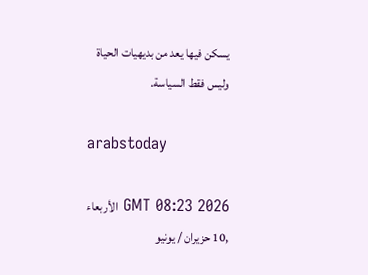يسكن فيها يعد من بديهيات الحياة وليس فقط السياسة.

arabstoday

GMT 08:23 2026 الأربعاء ,10 حزيران / يونيو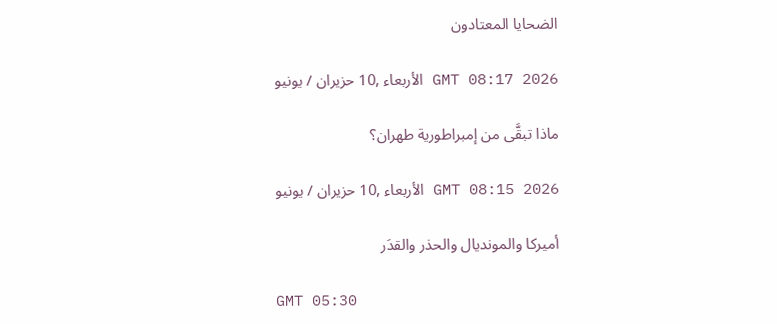الضحايا المعتادون

GMT 08:17 2026 الأربعاء ,10 حزيران / يونيو

ماذا تبقَّى من إمبراطورية طهران؟

GMT 08:15 2026 الأربعاء ,10 حزيران / يونيو

أميركا والمونديال والحذر والقدَر

GMT 05:30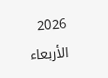2026 الأربعاء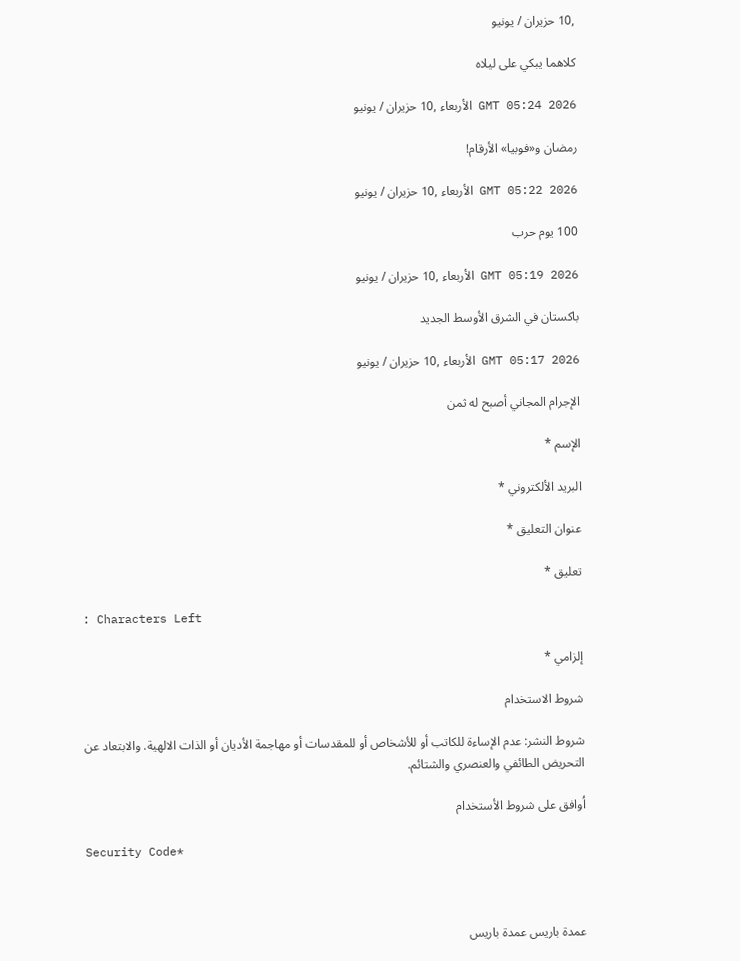,10 حزيران / يونيو

كلاهما يبكي على ليلاه

GMT 05:24 2026 الأربعاء ,10 حزيران / يونيو

رمضان و«فوبيا» الأرقام!

GMT 05:22 2026 الأربعاء ,10 حزيران / يونيو

100 يوم حرب

GMT 05:19 2026 الأربعاء ,10 حزيران / يونيو

باكستان في الشرق الأوسط الجديد

GMT 05:17 2026 الأربعاء ,10 حزيران / يونيو

الإجرام المجاني أصبح له ثمن

الإسم *

البريد الألكتروني *

عنوان التعليق *

تعليق *

: Characters Left

إلزامي *

شروط الاستخدام

شروط النشر: عدم الإساءة للكاتب أو للأشخاص أو للمقدسات أو مهاجمة الأديان أو الذات الالهية. والابتعاد عن التحريض الطائفي والعنصري والشتائم.

اُوافق على شروط الأستخدام

Security Code*



عمدة باريس عمدة باريس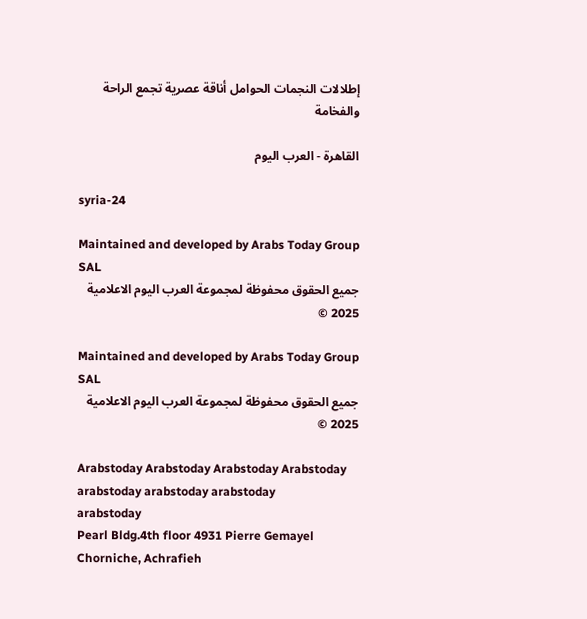إطلالات النجمات الحوامل أناقة عصرية تجمع الراحة والفخامة

القاهرة - العرب اليوم

syria-24

Maintained and developed by Arabs Today Group SAL
جميع الحقوق محفوظة لمجموعة العرب اليوم الاعلامية 2025 ©

Maintained and developed by Arabs Today Group SAL
جميع الحقوق محفوظة لمجموعة العرب اليوم الاعلامية 2025 ©

Arabstoday Arabstoday Arabstoday Arabstoday
arabstoday arabstoday arabstoday
arabstoday
Pearl Bldg.4th floor 4931 Pierre Gemayel Chorniche, Achrafieh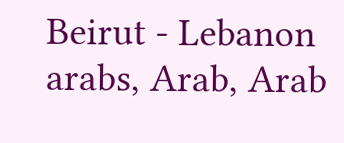Beirut - Lebanon
arabs, Arab, Arab